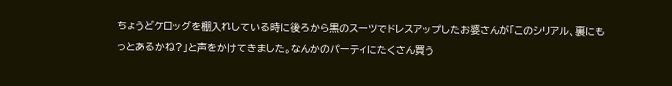ちょうどケロッグを棚入れしている時に後ろから黒のスーツでドレスアップしたお婆さんが「このシリアル、裏にもっとあるかね?」と声をかけてきました。なんかのパーティにたくさん買う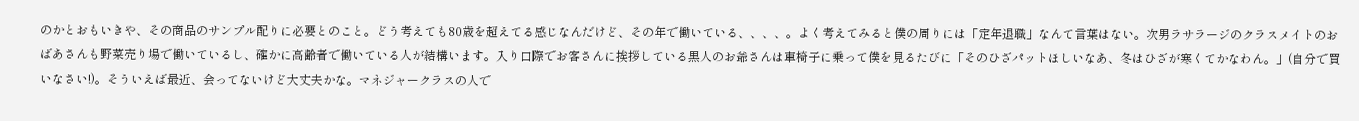のかとおもいきや、その商品のサンプル配りに必要とのこと。どう考えても80歳を超えてる感じなんだけど、その年で働いている、、、、。よく考えてみると僕の周りには「定年退職」なんて言葉はない。次男ラサラージのクラスメイトのおばあさんも野菜売り場で働いているし、確かに高齢者で働いている人が結構います。入り口際でお客さんに挨拶している黒人のお爺さんは車椅子に乗って僕を見るたびに「そのひざパットほしいなあ、冬はひざが寒くてかなわん。」(自分で買いなさい!)。そういえば最近、会ってないけど大丈夫かな。マネジャークラスの人で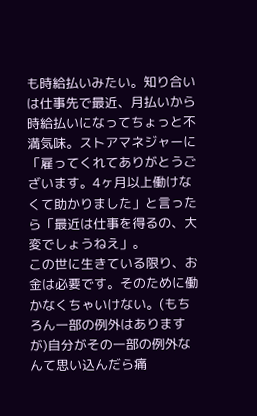も時給払いみたい。知り合いは仕事先で最近、月払いから時給払いになってちょっと不満気味。ストアマネジャーに「雇ってくれてありがとうございます。4ヶ月以上働けなくて助かりました」と言ったら「最近は仕事を得るの、大変でしょうねえ」。
この世に生きている限り、お金は必要です。そのために働かなくちゃいけない。(もちろん一部の例外はありますが)自分がその一部の例外なんて思い込んだら痛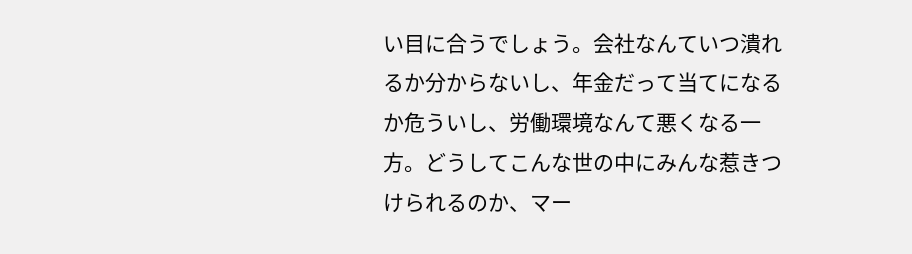い目に合うでしょう。会社なんていつ潰れるか分からないし、年金だって当てになるか危ういし、労働環境なんて悪くなる一方。どうしてこんな世の中にみんな惹きつけられるのか、マー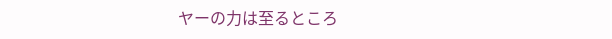ヤーの力は至るところ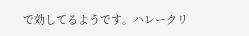で効してるようです。ハレークリ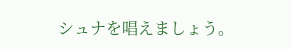シュナを唱えましょう。